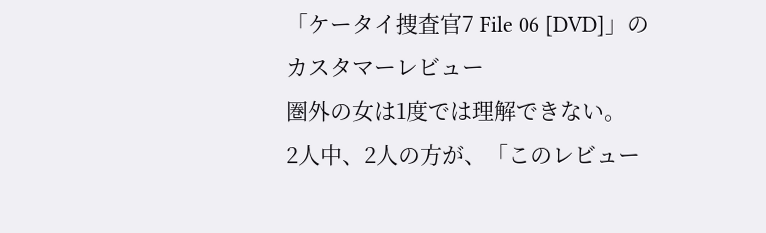「ケータイ捜査官7 File 06 [DVD]」のカスタマーレビュー
圏外の女は1度では理解できない。
2人中、2人の方が、「このレビュー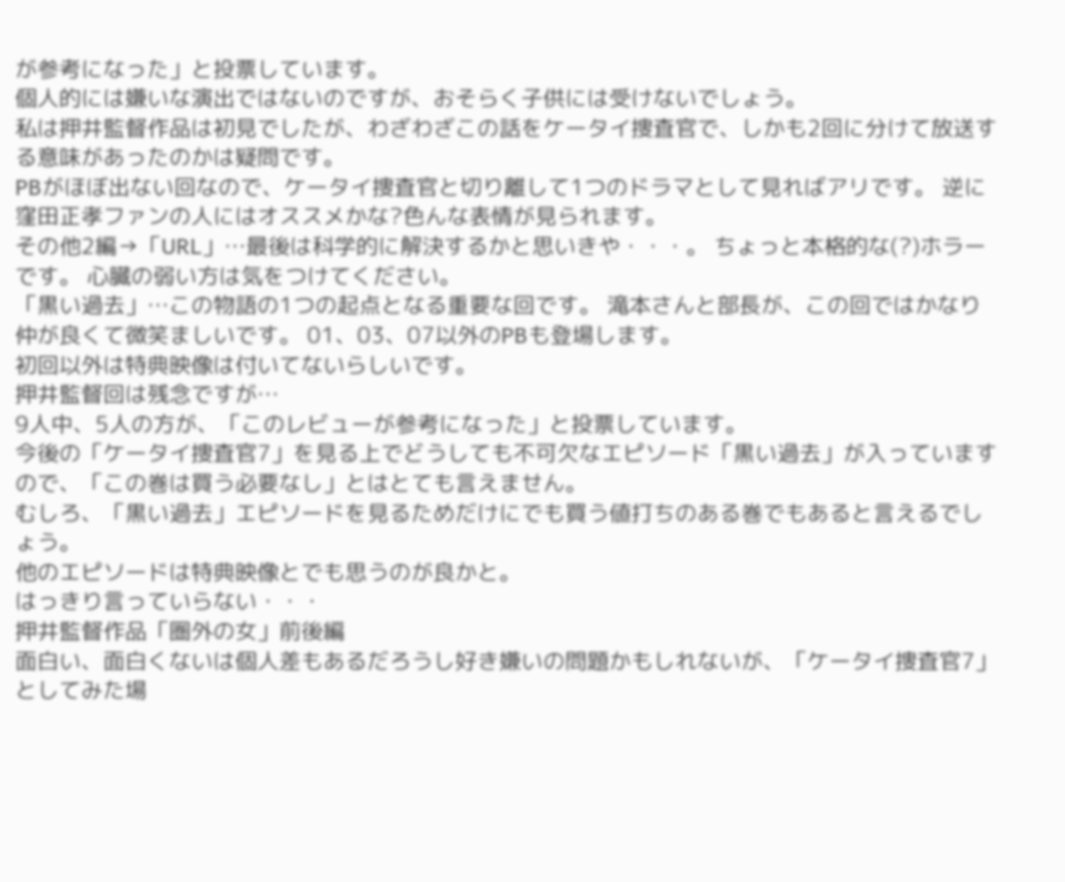が参考になった」と投票しています。
個人的には嫌いな演出ではないのですが、おそらく子供には受けないでしょう。
私は押井監督作品は初見でしたが、わざわざこの話をケータイ捜査官で、しかも2回に分けて放送する意味があったのかは疑問です。
PBがほぼ出ない回なので、ケータイ捜査官と切り離して1つのドラマとして見ればアリです。 逆に窪田正孝ファンの人にはオススメかな?色んな表情が見られます。
その他2編→「URL」…最後は科学的に解決するかと思いきや・・・。 ちょっと本格的な(?)ホラーです。 心臓の弱い方は気をつけてください。
「黒い過去」…この物語の1つの起点となる重要な回です。 滝本さんと部長が、この回ではかなり仲が良くて微笑ましいです。 01、03、07以外のPBも登場します。
初回以外は特典映像は付いてないらしいです。
押井監督回は残念ですが…
9人中、5人の方が、「このレビューが参考になった」と投票しています。
今後の「ケータイ捜査官7」を見る上でどうしても不可欠なエピソード「黒い過去」が入っていますので、「この巻は買う必要なし」とはとても言えません。
むしろ、「黒い過去」エピソードを見るためだけにでも買う値打ちのある巻でもあると言えるでしょう。
他のエピソードは特典映像とでも思うのが良かと。
はっきり言っていらない・・・
押井監督作品「圏外の女」前後編
面白い、面白くないは個人差もあるだろうし好き嫌いの問題かもしれないが、「ケータイ捜査官7」としてみた場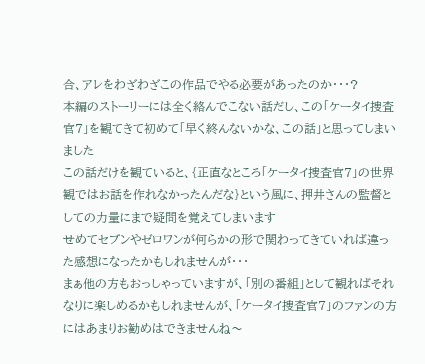合、アレをわざわざこの作品でやる必要があったのか・・・?
本編のストーリーには全く絡んでこない話だし、この「ケータイ捜査官7」を観てきて初めて「早く終んないかな、この話」と思ってしまいました
この話だけを観ていると、{正直なところ「ケータイ捜査官7」の世界観ではお話を作れなかったんだな}という風に、押井さんの監督としての力量にまで疑問を覚えてしまいます
せめてセブンやゼロワンが何らかの形で関わってきていれば違った感想になったかもしれませんが・・・
まぁ他の方もおっしゃっていますが、「別の番組」として観ればそれなりに楽しめるかもしれませんが、「ケータイ捜査官7」のファンの方にはあまりお勧めはできませんね〜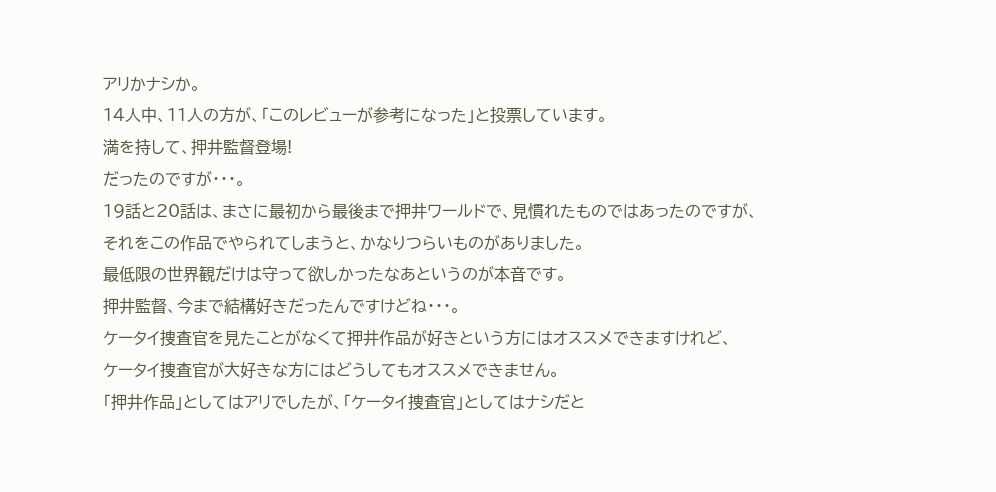アリかナシか。
14人中、11人の方が、「このレビューが参考になった」と投票しています。
満を持して、押井監督登場!
だったのですが・・・。
19話と20話は、まさに最初から最後まで押井ワールドで、見慣れたものではあったのですが、
それをこの作品でやられてしまうと、かなりつらいものがありました。
最低限の世界観だけは守って欲しかったなあというのが本音です。
押井監督、今まで結構好きだったんですけどね・・・。
ケータイ捜査官を見たことがなくて押井作品が好きという方にはオススメできますけれど、
ケータイ捜査官が大好きな方にはどうしてもオススメできません。
「押井作品」としてはアリでしたが、「ケータイ捜査官」としてはナシだと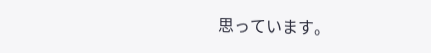思っています。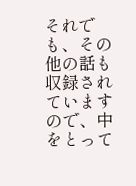それでも、その他の話も収録されていますので、中をとって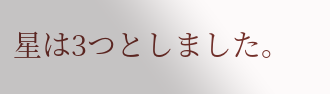星は3つとしました。